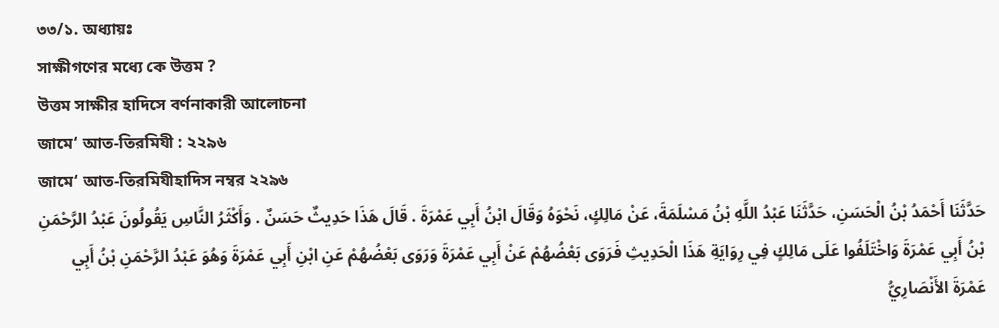৩৩/১. অধ্যায়ঃ
সাক্ষীগণের মধ্যে কে উত্তম ?
উত্তম সাক্ষীর হাদিসে বর্ণনাকারী আলোচনা
জামে‘ আত-তিরমিযী : ২২৯৬
জামে‘ আত-তিরমিযীহাদিস নম্বর ২২৯৬
حَدَّثَنَا أَحْمَدُ بْنُ الْحَسَنِ، حَدَّثَنَا عَبْدُ اللَّهِ بْنُ مَسْلَمَةَ، عَنْ مَالِكٍ، نَحْوَهُ وَقَالَ ابْنُ أَبِي عَمْرَةَ . قَالَ هَذَا حَدِيثٌ حَسَنٌ . وَأَكْثَرُ النَّاسِ يَقُولُونَ عَبْدُ الرَّحْمَنِ بْنُ أَبِي عَمْرَةَ وَاخْتَلَفُوا عَلَى مَالِكٍ فِي رِوَايَةِ هَذَا الْحَدِيثِ فَرَوَى بَعْضُهُمْ عَنْ أَبِي عَمْرَةَ وَرَوَى بَعْضُهُمْ عَنِ ابْنِ أَبِي عَمْرَةَ وَهُوَ عَبْدُ الرَّحْمَنِ بْنُ أَبِي عَمْرَةَ الأَنْصَارِيُّ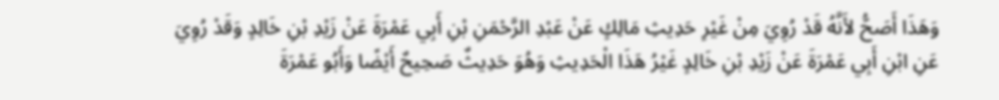وَهَذَا أَصَحُّ لأَنَّهُ قَدْ رُوِيَ مِنْ غَيْرِ حَدِيثِ مَالِكٍ عَنْ عَبْدِ الرَّحْمَنِ بْنِ أَبِي عَمْرَةَ عَنْ زَيْدِ بْنِ خَالِدٍ وَقَدْ رُوِيَ عَنِ ابْنِ أَبِي عَمْرَةَ عَنْ زَيْدِ بْنِ خَالِدٍ غَيْرُ هَذَا الْحَدِيثِ وَهُوَ حَدِيثٌ صَحِيحٌ أَيْضًا وَأَبُو عَمْرَةَ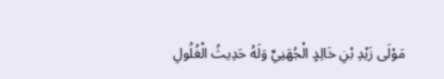مَوْلَى زَيْدِ بْنِ خَالِدٍ الْجُهَنِيِّ وَلَهُ حَدِيثُ الْغُلُولِ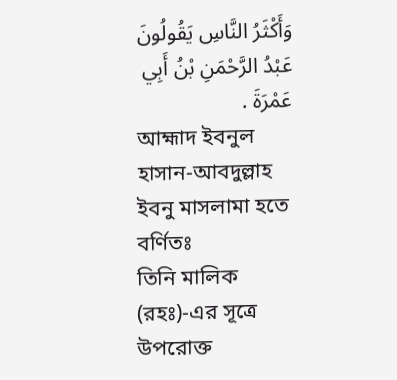وَأَكْثَرُ النَّاسِ يَقُولُونَ عَبْدُ الرَّحْمَنِ بْنُ أَبِي عَمْرَةَ .
আহ্মাদ ইবনুল হাসান-আবদুল্লাহ ইবনু মাসলামা হতে বর্ণিতঃ
তিনি মালিক (রহঃ)-এর সূত্রে উপরোক্ত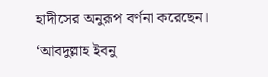হাদীসের অনুরূপ বর্ণনা করেছেন। ‘আবদুল্লাহ ইবনু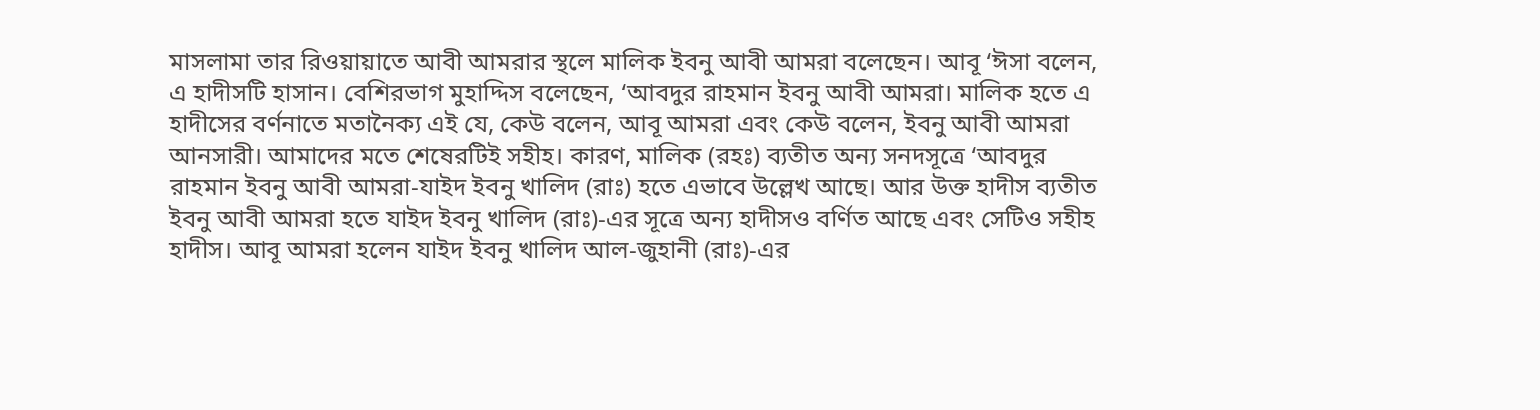মাসলামা তার রিওয়ায়াতে আবী আমরার স্থলে মালিক ইবনু আবী আমরা বলেছেন। আবূ ‘ঈসা বলেন, এ হাদীসটি হাসান। বেশিরভাগ মুহাদ্দিস বলেছেন, ‘আবদুর রাহমান ইবনু আবী আমরা। মালিক হতে এ হাদীসের বর্ণনাতে মতানৈক্য এই যে, কেউ বলেন, আবূ আমরা এবং কেউ বলেন, ইবনু আবী আমরা আনসারী। আমাদের মতে শেষেরটিই সহীহ। কারণ, মালিক (রহঃ) ব্যতীত অন্য সনদসূত্রে ‘আবদুর রাহমান ইবনু আবী আমরা-যাইদ ইবনু খালিদ (রাঃ) হতে এভাবে উল্লেখ আছে। আর উক্ত হাদীস ব্যতীত ইবনু আবী আমরা হতে যাইদ ইবনু খালিদ (রাঃ)-এর সূত্রে অন্য হাদীসও বর্ণিত আছে এবং সেটিও সহীহ হাদীস। আবূ আমরা হলেন যাইদ ইবনু খালিদ আল-জুহানী (রাঃ)-এর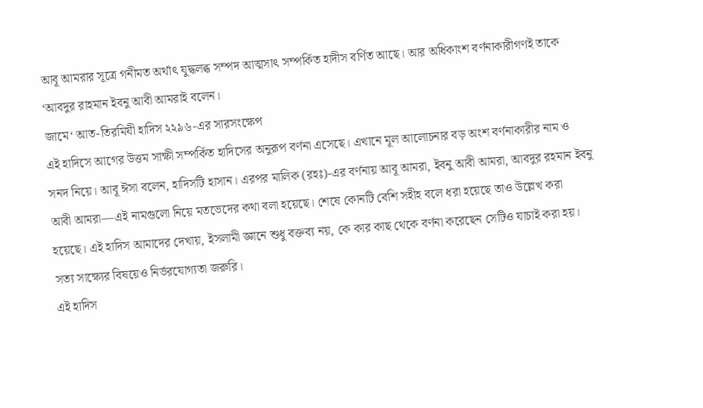আবূ আমরার সূত্রে গনীমত অর্থাৎ যুদ্ধলব্ধ সম্পদ আত্মসাৎ সম্পর্কিত হাদীস বর্ণিত আছে। আর অধিকাংশ বর্ণনাকারীগণই তাকে ‘আবদুর রাহমান ইবনু আবী আমরাই বলেন।
জামে‘ আত-তিরমিযী হাদিস ২২৯৬-এর সারসংক্ষেপ
এই হাদিসে আগের উত্তম সাক্ষী সম্পর্কিত হাদিসের অনুরূপ বর্ণনা এসেছে। এখানে মূল আলোচনার বড় অংশ বর্ণনাকারীর নাম ও সনদ নিয়ে। আবূ ঈসা বলেন, হাদিসটি হাসান। এরপর মালিক (রহঃ)-এর বর্ণনায় আবূ আমরা, ইবনু আবী আমরা, আবদুর রহমান ইবনু আবী আমরা—এই নামগুলো নিয়ে মতভেদের কথা বলা হয়েছে। শেষে কোনটি বেশি সহীহ বলে ধরা হয়েছে তাও উল্লেখ করা হয়েছে। এই হাদিস আমাদের দেখায়, ইসলামী জ্ঞানে শুধু বক্তব্য নয়, কে কার কাছ থেকে বর্ণনা করেছেন সেটিও যাচাই করা হয়। সত্য সাক্ষ্যের বিষয়েও নির্ভরযোগ্যতা জরুরি।
এই হাদিস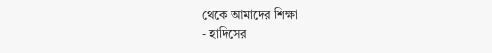থেকে আমাদের শিক্ষা
- হাদিসের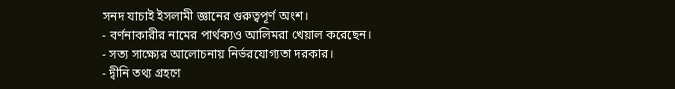সনদ যাচাই ইসলামী জ্ঞানের গুরুত্বপূর্ণ অংশ।
- বর্ণনাকারীর নামের পার্থক্যও আলিমরা খেয়াল করেছেন।
- সত্য সাক্ষ্যের আলোচনায় নির্ভরযোগ্যতা দরকার।
- দ্বীনি তথ্য গ্রহণে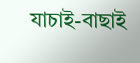যাচাই-বাছাই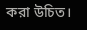করা উচিত।